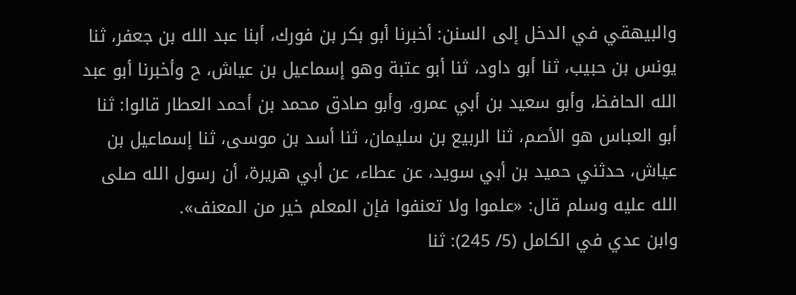والبيهقي في الدخل إلى السنن: أخبرنا أبو بكر بن فورك، أبنا عبد الله بن جعفر، ثنا يونس بن حبيب، ثنا أبو داود، ثنا أبو عتبة وهو إسماعيل بن عياش، ح وأخبرنا أبو عبد الله الحافظ، وأبو سعيد بن أبي عمرو، وأبو صادق محمد بن أحمد العطار قالوا: ثنا أبو العباس هو الأصم، ثنا الربيع بن سليمان، ثنا أسد بن موسى، ثنا إسماعيل بن عياش، حدثني حميد بن أبي سويد، عن عطاء، عن أبي هريرة، أن رسول الله صلى الله عليه وسلم قال: «علموا ولا تعنفوا فإن المعلم خير من المعنف».
وابن عدي في الكامل (5/ 245): ثنا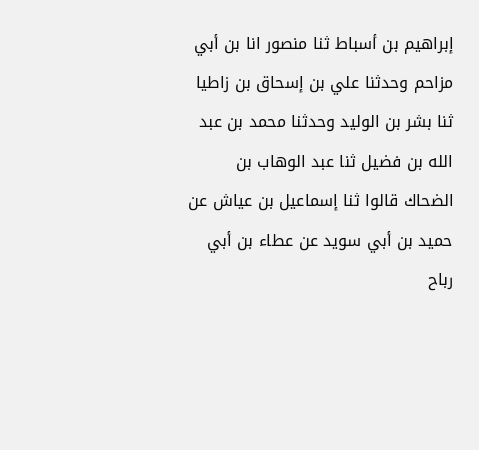إبراهيم بن أسباط ثنا منصور انا بن أبي مزاحم وحدثنا علي بن إسحاق بن زاطيا ثنا بشر بن الوليد وحدثنا محمد بن عبد الله بن فضيل ثنا عبد الوهاب بن الضحاك قالوا ثنا إسماعيل بن عياش عن حميد بن أبي سويد عن عطاء بن أبي رباح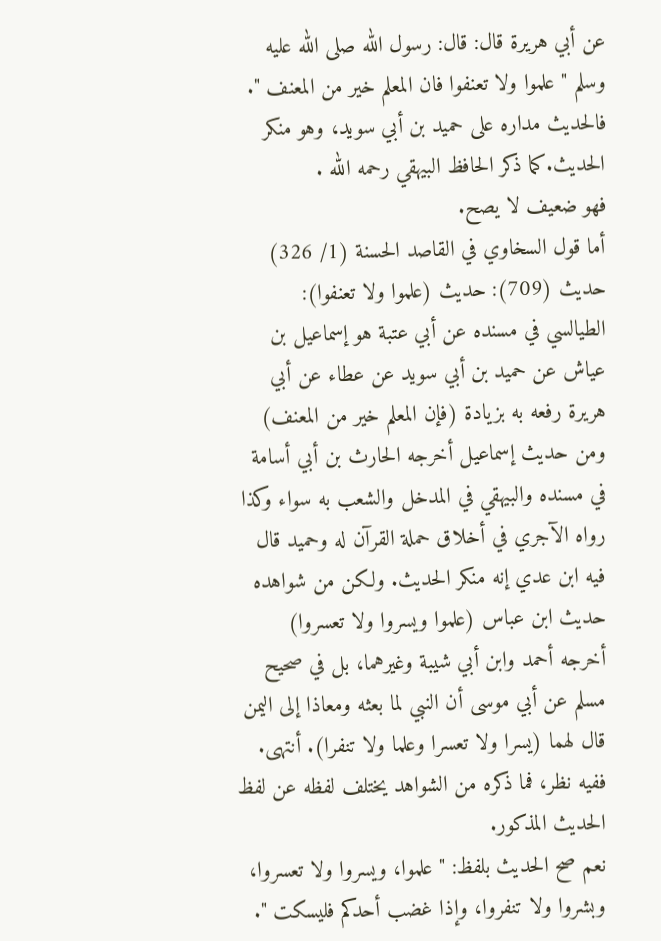عن أبي هريرة قال: قال: رسول الله صلى الله عليه وسلم " علموا ولا تعنفوا فان المعلم خير من المعنف ".
فالحديث مداره على حميد بن أبي سويد، وهو منكر الحديث.كما ذكر الحافظ البيهقي رحمه الله .
فهو ضعيف لا يصح.
أما قول السخاوي في القاصد الحسنة (1/ 326) حديث (709): حديث (علموا ولا تعنفوا):
الطيالسي في مسنده عن أبي عتبة هو إسماعيل بن عياش عن حميد بن أبي سويد عن عطاء عن أبي هريرة رفعه به بزيادة (فإن المعلم خير من المعنف) ومن حديث إسماعيل أخرجه الحارث بن أبي أسامة في مسنده والبيهقي في المدخل والشعب به سواء وكذا رواه الآجري في أخلاق حملة القرآن له وحميد قال فيه ابن عدي إنه منكر الحديث. ولكن من شواهده حديث ابن عباس (علموا ويسروا ولا تعسروا) أخرجه أحمد وابن أبي شيبة وغيرهما، بل في صحيح مسلم عن أبي موسى أن النبي لما بعثه ومعاذا إلى اليمن قال لهما (يسرا ولا تعسرا وعلما ولا تنفرا). أنتهى.
ففيه نظر، فما ذكره من الشواهد يختلف لفظه عن لفظ الحديث المذكور.
نعم صح الحديث بلفظ: " علموا، ويسروا ولا تعسروا، وبشروا ولا تنفروا، وإذا غضب أحدكم فليسكت ".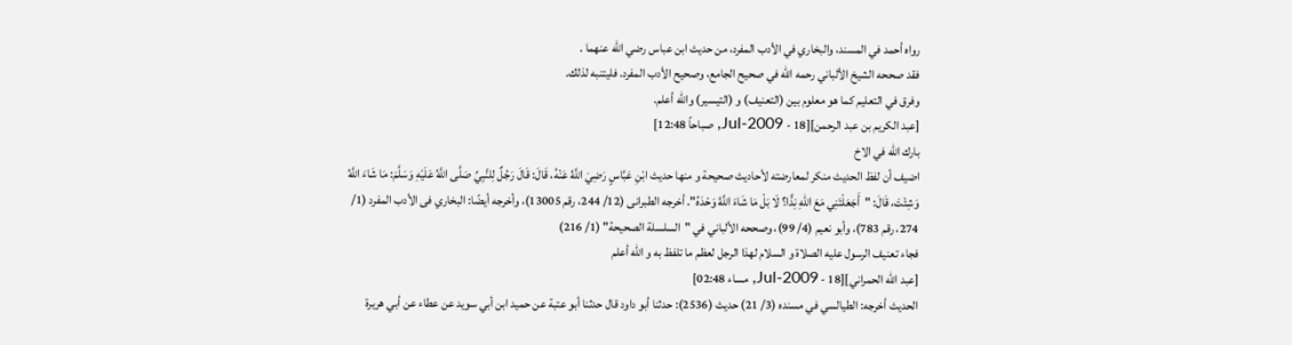رواه أحمد في المسند، والبخاري في الأدب المفرد، من حديث ابن عباس رضي الله عنهما .
فقد صححه الشيخ الألباني رحمه الله في صحيح الجامع، وصحيح الأدب المفرد. فليتنبه لذلك.
وفرق في التعليم كما هو معلوم بين (التعنيف) و (التيسير) والله أعلم.
[عبد الكريم بن عبد الرحمن][18 - Jul-2009, صباحاً 12:48]
بارك الله في الاخ
اضيف أن لفظ الحديث منكر لمعارضته لأحاديث صحيحة و منها حديث ابْنِ عَبَّاسٍ رَضِيَ اللَّهُ عَنْهُ، قَالَ: قَالَ رَجُلٌ لِلنَّبِيِّ صَلَّى اللَّهُ عَلَيْهِ وَسَلَّمَ: مَا شَاءَ اللَّهُ وَشِئْتَ، قَالَ: "أَجَعَلْتَنِي مَعَ اللهِ نِدًّا؟ لَا بَلْ مَا شَاءَ اللَّهُ وَحْدَهُ". أخرجه الطبرانى (12/ 244، رقم 13005)، وأخرجه أيضًا: البخاري فى الأدب المفرد (1/ 274، رقم 783)، وأبو نعيم (4/ 99)، وصححه الألباني في "السلسلة الصحيحة" (1/ 216)
فجاء تعنيف الرسول عليه الصلاة و السلام لهذا الرجل لعظم ما تلفظ به و الله أعلم
[عبد الله الحمراني][18 - Jul-2009, مساء 02:48]
الحديث أخرجه: الطيالسي في مسنده (3/ 21) حديث (2536): حدثنا أبو داود قال حدثنا أبو عتبة عن حميد ابن أبي سويد عن عطاء عن أبي هريرة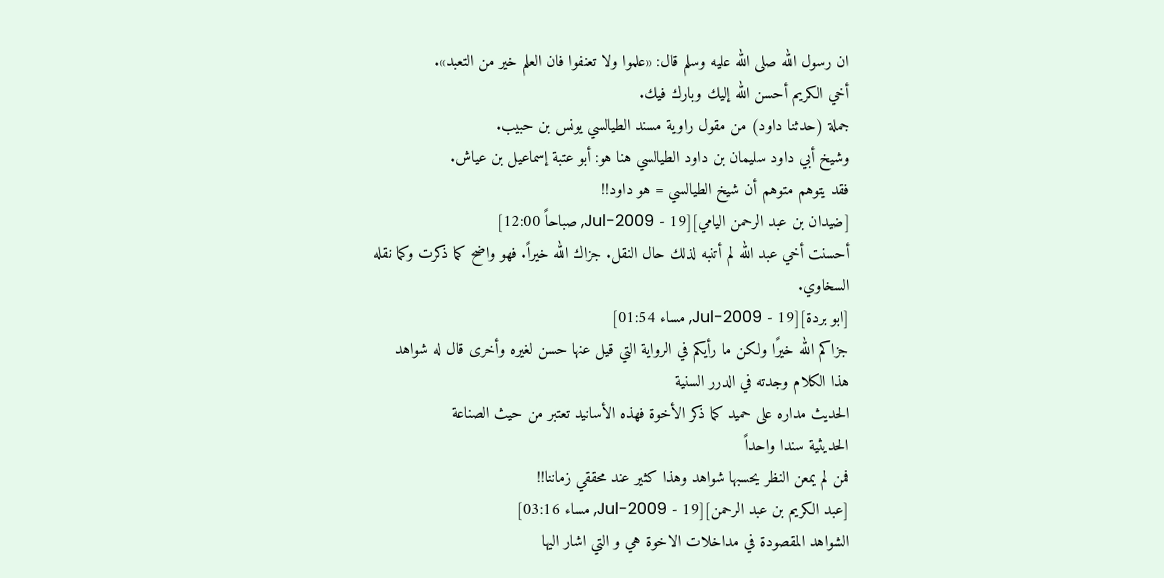ان رسول الله صلى الله عليه وسلم قال: «علموا ولا تعنفوا فان العلم خير من التعبد».
أخي الكريم أحسن الله إليك وبارك فيك.
جملة (حدثنا داود) من مقول راوية مسند الطيالسي يونس بن حبيب.
وشيخ أبي داود سليمان بن داود الطيالسي هنا هو: أبو عتبة إسماعيل بن عياش.
فقد يتوهم متوهم أن شيخ الطيالسي = هو داود!!
[ضيدان بن عبد الرحمن اليامي][19 - Jul-2009, صباحاً 12:00]
أحسنت أخي عبد الله لم أتنبه لذلك حال النقل. جزاك الله خيراً. فهو واضح كما ذكرت وكما نقله السخاوي.
[ابو بردة][19 - Jul-2009, مساء 01:54]
جزاكم الله خيرًا ولكن ما رأيكم في الرواية التي قيل عنها حسن لغيره وأخرى قال له شواهد
هذا الكلام وجدته في الدرر السنية
الحديث مداره على حميد كما ذكر الأخوة فهذه الأسانيد تعتبر من حيث الصناعة
الحديثية سندا واحداً
فمن لم يمعن النظر يحسبها شواهد وهذا كثير عند محققي زماننا!!
[عبد الكريم بن عبد الرحمن][19 - Jul-2009, مساء 03:16]
الشواهد المقصودة في مداخلات الاخوة هي و التي اشار اليها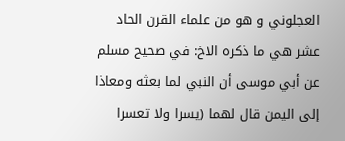العجلوني و هو من علماء القرن الحاد عشر هي ما ذكره الاخ: في صحيح مسلم عن أبي موسى أن النبي لما بعثه ومعاذا إلى اليمن قال لهما (يسرا ولا تعسرا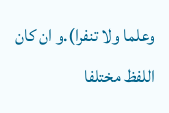وعلما ولا تنفرا).و ان كان اللفظ مختلفا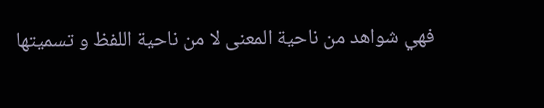فهي شواهد من ناحية المعنى لا من ناحية اللفظ و تسميتها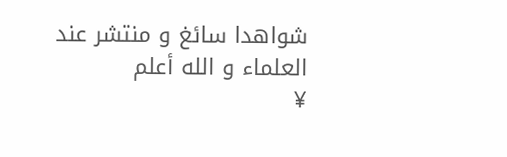شواهدا سائغ و منتشر عند العلماء و الله أعلم
¥